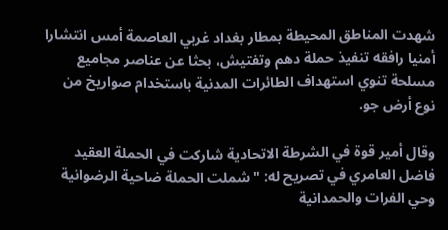شهدت المناطق المحيطة بمطار بغداد غربي العاصمة أمس انتشارا أمنيا رافقه تنفيذ حملة دهم وتفتيش، بحثا عن عناصر مجاميع مسلحة تنوي استهداف الطائرات المدنية باستخدام صواريخ من نوع أرض جو.

وقال أمير قوة في الشرطة الاتحادية شاركت في الحملة العقيد فاضل العامري في تصريح له: "شملت الحملة ضاحية الرضوانية وحي الفرات والحمدانية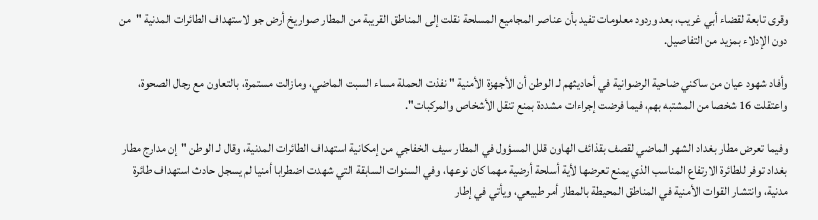وقرى تابعة لقضاء أبي غريب، بعد وردود معلومات تفيد بأن عناصر المجاميع المسلحة نقلت إلى المناطق القريبة من المطار صواريخ أرض جو لاستهداف الطائرات المدنية "من دون الإدلاء بمزيد من التفاصيل.

وأفاد شهود عيان من ساكني ضاحية الرضوانية في أحاديثهم لـ الوطن أن الأجهزة الأمنية " نفذت الحملة مساء السبت الماضي، ومازالت مستمرة، بالتعاون مع رجال الصحوة، واعتقلت 16 شخصا من المشتبه بهم، فيما فرضت إجراءات مشددة بمنع تنقل الأشخاص والمركبات".

وفيما تعرض مطار بغداد الشهر الماضي لقصف بقذائف الهاون قلل المسؤول في المطار سيف الخفاجي من إمكانية استهداف الطائرات المدنية، وقال لـ الوطن "إن مدارج مطار بغداد توفر للطائرة الارتفاع المناسب الذي يمنع تعرضها لأية أسلحة أرضية مهما كان نوعها، وفي السنوات السابقة التي شهدت اضطرابا أمنيا لم يسجل حادث استهداف طائرة مدنية، وانتشار القوات الأمنية في المناطق المحيطة بالمطار أمر طبيعي، ويأتي في إطار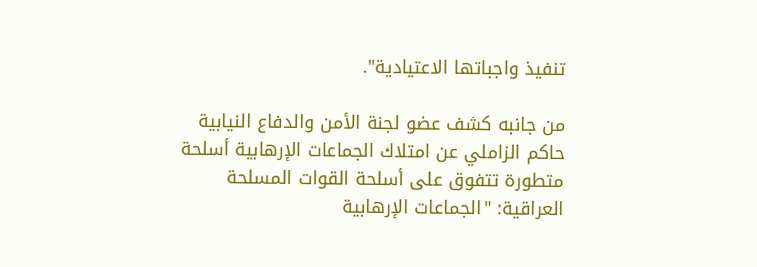تنفيذ واجباتها الاعتيادية".

من جانبه كشف عضو لجنة الأمن والدفاع النيابية حاكم الزاملي عن امتلاك الجماعات الإرهابية أسلحة متطورة تتفوق على أسلحة القوات المسلحة العراقية: "الجماعات الإرهابية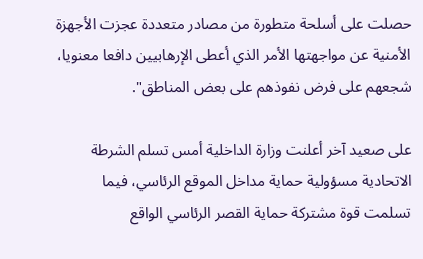حصلت على أسلحة متطورة من مصادر متعددة عجزت الأجهزة الأمنية عن مواجهتها الأمر الذي أعطى الإرهابيين دافعا معنويا، شجعهم على فرض نفوذهم على بعض المناطق".

على صعيد آخر أعلنت وزارة الداخلية أمس تسلم الشرطة الاتحادية مسؤولية حماية مداخل الموقع الرئاسي، فيما تسلمت قوة مشتركة حماية القصر الرئاسي الواقع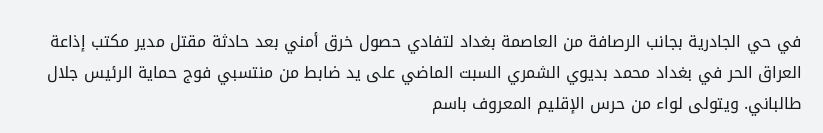في حي الجادرية بجانب الرصافة من العاصمة بغداد لتفادي حصول خرق أمني بعد حادثة مقتل مدير مكتب إذاعة العراق الحر في بغداد محمد بديوي الشمري السبت الماضي على يد ضابط من منتسبي فوج حماية الرئيس جلال طالباني. ويتولى لواء من حرس الإقليم المعروف باسم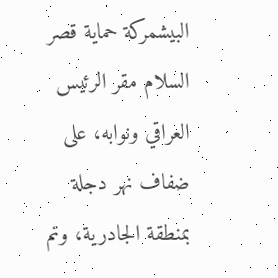البيشمركة حماية قصر السلام مقر الرئيس العراقي ونوابه، على ضفاف نهر دجلة بمنطقة الجادرية، وتم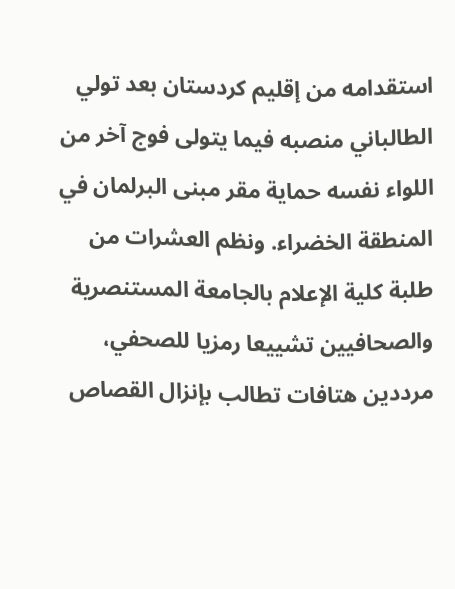استقدامه من إقليم كردستان بعد تولي الطالباني منصبه فيما يتولى فوج آخر من اللواء نفسه حماية مقر مبنى البرلمان في المنطقة الخضراء. ونظم العشرات من طلبة كلية الإعلام بالجامعة المستنصرية والصحافيين تشييعا رمزيا للصحفي، مرددين هتافات تطالب بإنزال القصاص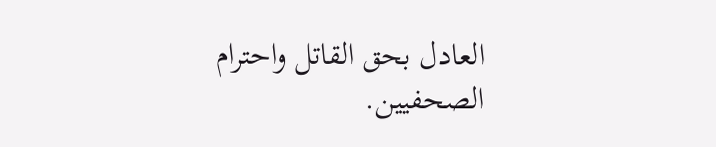العادل بحق القاتل واحترام الصحفيين.